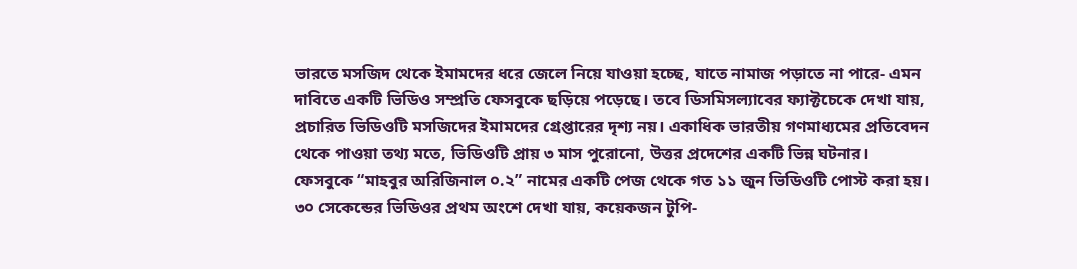ভারতে মসজিদ থেকে ইমামদের ধরে জেলে নিয়ে যাওয়া হচ্ছে, যাতে নামাজ পড়াতে না পারে- এমন দাবিতে একটি ভিডিও সম্প্রতি ফেসবুকে ছড়িয়ে পড়েছে। তবে ডিসমিসল্যাবের ফ্যাক্টচেকে দেখা যায়, প্রচারিত ভিডিওটি মসজিদের ইমামদের গ্রেপ্তারের দৃশ্য নয়। একাধিক ভারতীয় গণমাধ্যমের প্রতিবেদন থেকে পাওয়া তথ্য মতে, ভিডিওটি প্রায় ৩ মাস পুরোনো, উত্তর প্রদেশের একটি ভিন্ন ঘটনার।
ফেসবুকে “মাহবুর অরিজিনাল ০.২” নামের একটি পেজ থেকে গত ১১ জুন ভিডিওটি পোস্ট করা হয়। ৩০ সেকেন্ডের ভিডিওর প্রথম অংশে দেখা যায়, কয়েকজন টুপি-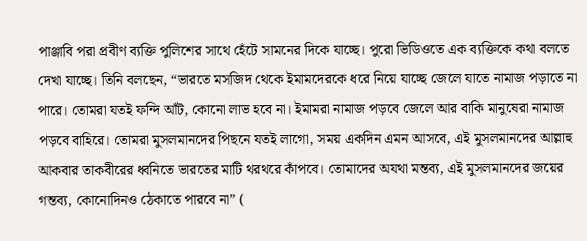পাঞ্জাবি পরা প্রবীণ ব্যক্তি পুলিশের সাথে হেঁটে সামনের দিকে যাচ্ছে। পুরো ভিডিওতে এক ব্যক্তিকে কথা বলতে দেখা যাচ্ছে। তিনি বলছেন, “ভারতে মসজিদ থেকে ইমামদেরকে ধরে নিয়ে যাচ্ছে জেলে যাতে নামাজ পড়াতে না পারে। তোমরা যতই ফন্দি আঁট, কোনো লাভ হবে না। ইমামরা নামাজ পড়বে জেলে আর বাকি মানুষেরা নামাজ পড়বে বাহিরে। তোমরা মুসলমানদের পিছনে যতই লাগো, সময় একদিন এমন আসবে, এই মুসলমানদের আল্লাহু আকবার তাকবীরের ধ্বনিতে ভারতের মাটি থরথরে কাঁপবে। তোমাদের অযথা মন্তব্য, এই মুসলমানদের জয়ের গন্তব্য, কোনোদিনও ঠেকাতে পারবে না” (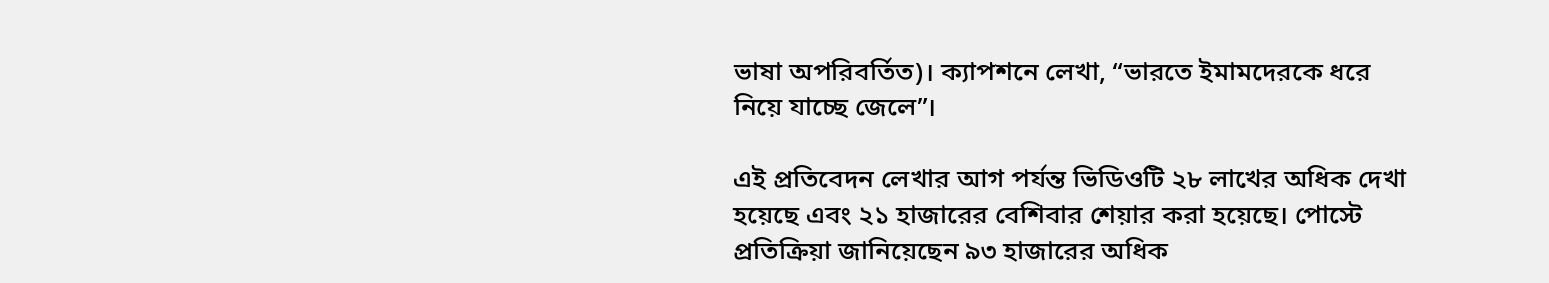ভাষা অপরিবর্তিত)। ক্যাপশনে লেখা, “ভারতে ইমামদেরকে ধরে নিয়ে যাচ্ছে জেলে”।

এই প্রতিবেদন লেখার আগ পর্যন্ত ভিডিওটি ২৮ লাখের অধিক দেখা হয়েছে এবং ২১ হাজারের বেশিবার শেয়ার করা হয়েছে। পোস্টে প্রতিক্রিয়া জানিয়েছেন ৯৩ হাজারের অধিক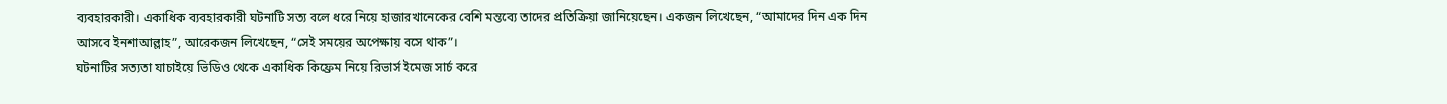ব্যবহারকারী। একাধিক ব্যবহারকারী ঘটনাটি সত্য বলে ধরে নিয়ে হাজারখানেকের বেশি মন্তব্যে তাদের প্রতিক্রিয়া জানিয়েছেন। একজন লিখেছেন, “আমাদের দিন এক দিন আসবে ইনশাআল্লাহ”, আরেকজন লিখেছেন, “সেই সময়ের অপেক্ষায় বসে থাক”।
ঘটনাটির সত্যতা যাচাইয়ে ভিডিও থেকে একাধিক কিফ্রেম নিয়ে রিভার্স ইমেজ সার্চ করে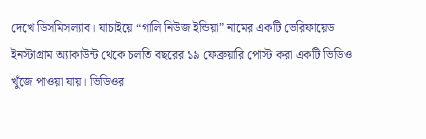দেখে ডিসমিসল্যাব। যাচাইয়ে “গালি নিউজ ইন্ডিয়া” নামের একটি ভেরিফায়েড ইনস্টাগ্রাম অ্যাকাউন্ট থেকে চলতি বছরের ১৯ ফেব্রুয়ারি পোস্ট করা একটি ভিডিও খুঁজে পাওয়া যায়। ভিডিওর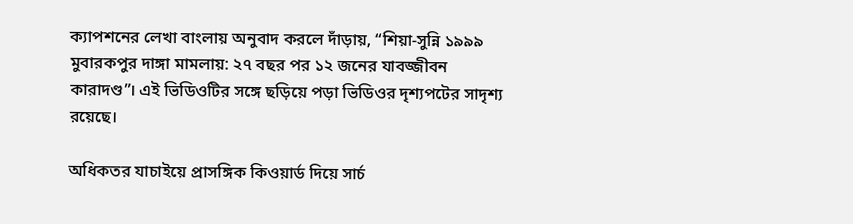ক্যাপশনের লেখা বাংলায় অনুবাদ করলে দাঁড়ায়, “শিয়া-সুন্নি ১৯৯৯ মুবারকপুর দাঙ্গা মামলায়: ২৭ বছর পর ১২ জনের যাবজ্জীবন কারাদণ্ড”। এই ভিডিওটির সঙ্গে ছড়িয়ে পড়া ভিডিওর দৃশ্যপটের সাদৃশ্য রয়েছে।

অধিকতর যাচাইয়ে প্রাসঙ্গিক কিওয়ার্ড দিয়ে সার্চ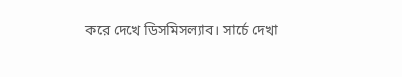করে দেখে ডিসমিসল্যাব। সার্চে দেখা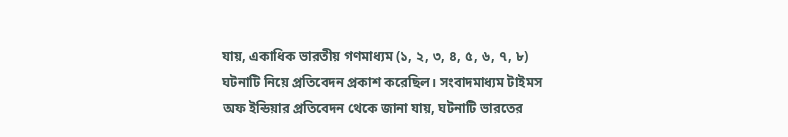যায়, একাধিক ভারতীয় গণমাধ্যম (১, ২, ৩, ৪, ৫, ৬, ৭, ৮) ঘটনাটি নিয়ে প্রতিবেদন প্রকাশ করেছিল। সংবাদমাধ্যম টাইমস অফ ইন্ডিয়ার প্রতিবেদন থেকে জানা যায়, ঘটনাটি ভারতের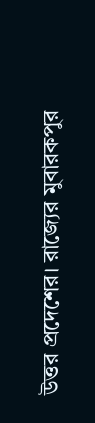উত্তর প্রদেশের। রাজ্যের মুবারকপুর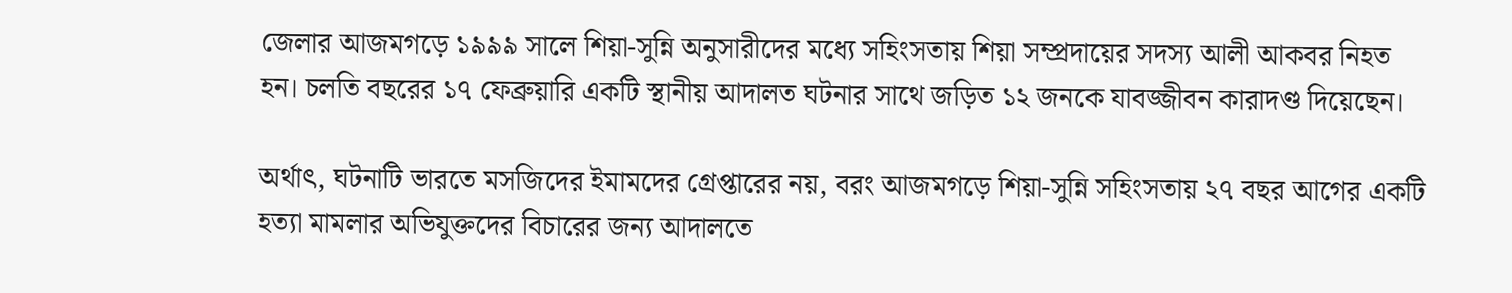জেলার আজমগড়ে ১৯৯৯ সালে শিয়া-সুন্নি অনুসারীদের মধ্যে সহিংসতায় শিয়া সম্প্রদায়ের সদস্য আলী আকবর নিহত হন। চলতি বছরের ১৭ ফেব্রুয়ারি একটি স্থানীয় আদালত ঘটনার সাথে জড়িত ১২ জনকে যাবজ্জীবন কারাদণ্ড দিয়েছেন।

অর্থাৎ, ঘটনাটি ভারতে মসজিদের ইমামদের গ্রেপ্তারের নয়, বরং আজমগড়ে শিয়া-সুন্নি সহিংসতায় ২৭ বছর আগের একটি হত্যা মামলার অভিযুক্তদের বিচারের জন্য আদালতে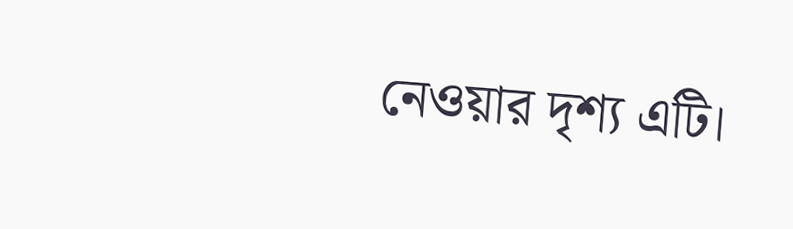নেওয়ার দৃশ্য এটি।